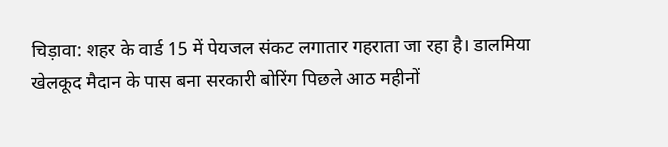चिड़ावा: शहर के वार्ड 15 में पेयजल संकट लगातार गहराता जा रहा है। डालमिया खेलकूद मैदान के पास बना सरकारी बोरिंग पिछले आठ महीनों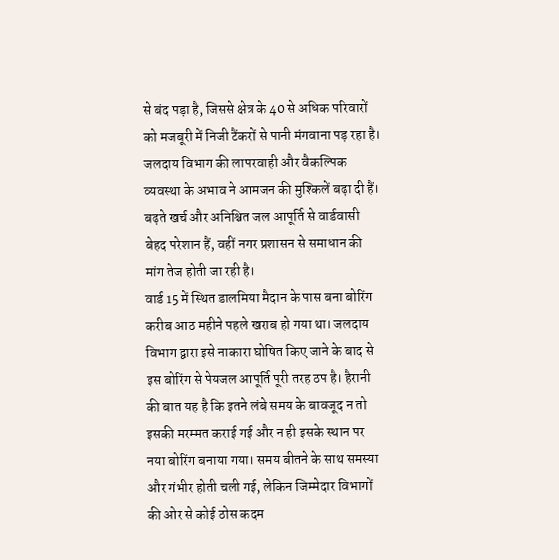से बंद पड़ा है, जिससे क्षेत्र के 40 से अधिक परिवारों को मजबूरी में निजी टैंकरों से पानी मंगवाना पड़ रहा है। जलदाय विभाग की लापरवाही और वैकल्पिक व्यवस्था के अभाव ने आमजन की मुश्किलें बढ़ा दी हैं। बढ़ते खर्च और अनिश्चित जल आपूर्ति से वार्डवासी बेहद परेशान हैं, वहीं नगर प्रशासन से समाधान की मांग तेज होती जा रही है।
वार्ड 15 में स्थित डालमिया मैदान के पास बना बोरिंग करीब आठ महीने पहले खराब हो गया था। जलदाय विभाग द्वारा इसे नाकारा घोषित किए जाने के बाद से इस बोरिंग से पेयजल आपूर्ति पूरी तरह ठप है। हैरानी की बात यह है कि इतने लंबे समय के बावजूद न तो इसकी मरम्मत कराई गई और न ही इसके स्थान पर नया बोरिंग बनाया गया। समय बीतने के साथ समस्या और गंभीर होती चली गई, लेकिन जिम्मेदार विभागों की ओर से कोई ठोस कदम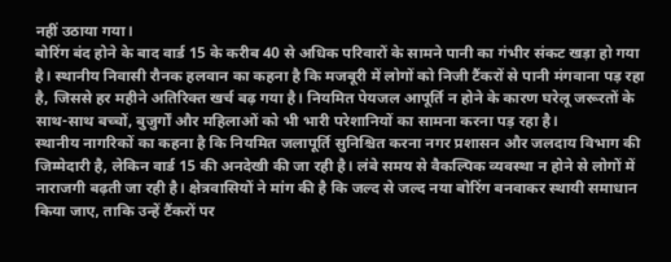नहीं उठाया गया।
बोरिंग बंद होने के बाद वार्ड 15 के करीब 40 से अधिक परिवारों के सामने पानी का गंभीर संकट खड़ा हो गया है। स्थानीय निवासी रौनक हलवान का कहना है कि मजबूरी में लोगों को निजी टैंकरों से पानी मंगवाना पड़ रहा है, जिससे हर महीने अतिरिक्त खर्च बढ़ गया है। नियमित पेयजल आपूर्ति न होने के कारण घरेलू जरूरतों के साथ-साथ बच्चों, बुजुर्गों और महिलाओं को भी भारी परेशानियों का सामना करना पड़ रहा है।
स्थानीय नागरिकों का कहना है कि नियमित जलापूर्ति सुनिश्चित करना नगर प्रशासन और जलदाय विभाग की जिम्मेदारी है, लेकिन वार्ड 15 की अनदेखी की जा रही है। लंबे समय से वैकल्पिक व्यवस्था न होने से लोगों में नाराजगी बढ़ती जा रही है। क्षेत्रवासियों ने मांग की है कि जल्द से जल्द नया बोरिंग बनवाकर स्थायी समाधान किया जाए, ताकि उन्हें टैंकरों पर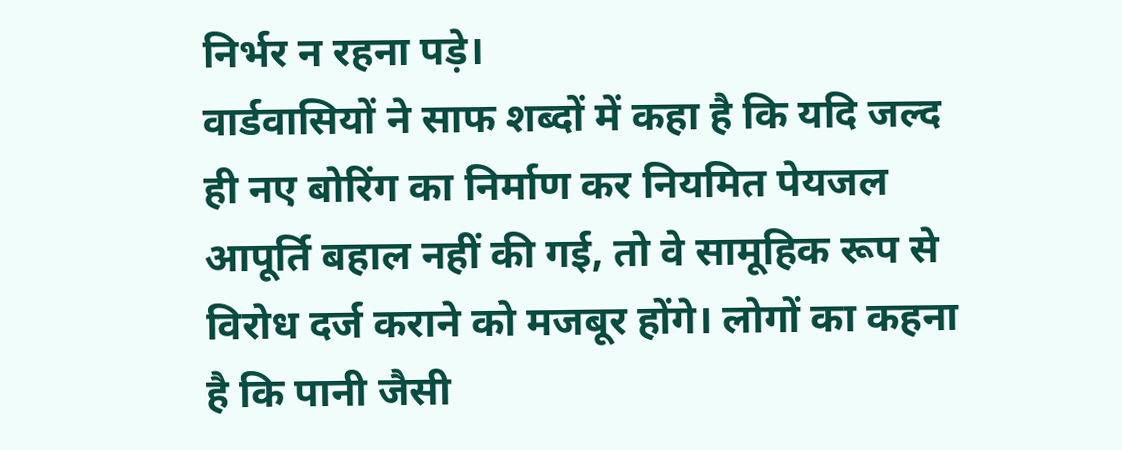निर्भर न रहना पड़े।
वार्डवासियों ने साफ शब्दों में कहा है कि यदि जल्द ही नए बोरिंग का निर्माण कर नियमित पेयजल आपूर्ति बहाल नहीं की गई, तो वे सामूहिक रूप से विरोध दर्ज कराने को मजबूर होंगे। लोगों का कहना है कि पानी जैसी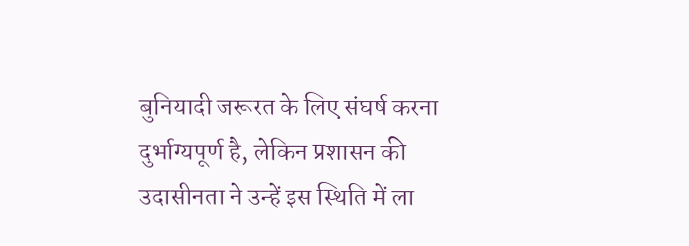बुनियादी जरूरत के लिए संघर्ष करना दुर्भाग्यपूर्ण है, लेकिन प्रशासन की उदासीनता ने उन्हें इस स्थिति में ला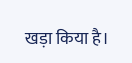खड़ा किया है।